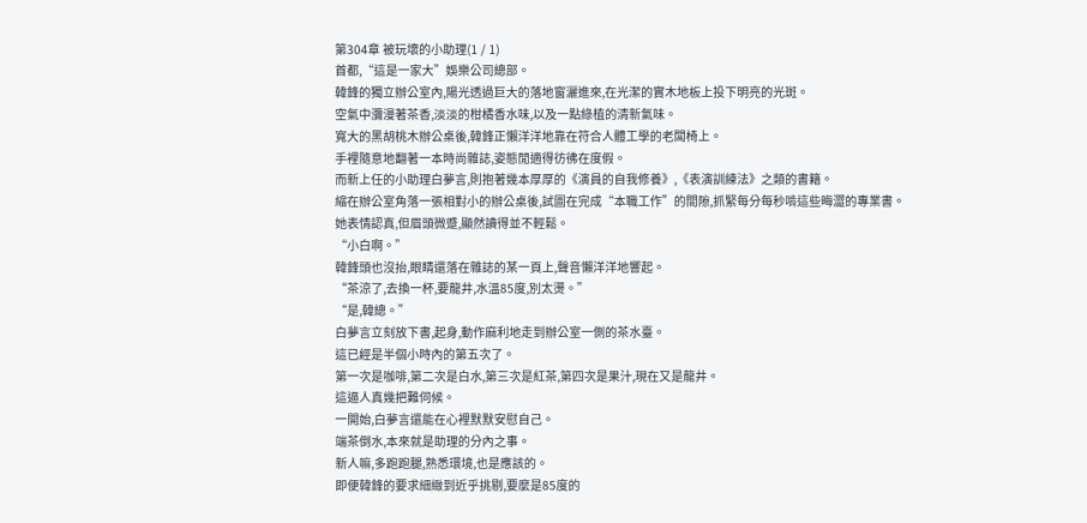第304章 被玩壞的小助理(1 / 1)
首都,“這是一家大”娛樂公司總部。
韓鋒的獨立辦公室內,陽光透過巨大的落地窗灑進來,在光潔的實木地板上投下明亮的光斑。
空氣中瀰漫著茶香,淡淡的柑橘香水味,以及一點綠植的清新氣味。
寬大的黑胡桃木辦公桌後,韓鋒正懶洋洋地靠在符合人體工學的老闆椅上。
手裡隨意地翻著一本時尚雜誌,姿態閒適得彷彿在度假。
而新上任的小助理白夢言,則抱著幾本厚厚的《演員的自我修養》,《表演訓練法》之類的書籍。
縮在辦公室角落一張相對小的辦公桌後,試圖在完成“本職工作”的間隙,抓緊每分每秒啃這些晦澀的專業書。
她表情認真,但眉頭微蹙,顯然讀得並不輕鬆。
“小白啊。”
韓鋒頭也沒抬,眼睛還落在雜誌的某一頁上,聲音懶洋洋地響起。
“茶涼了,去換一杯,要龍井,水溫85度,別太燙。”
“是,韓總。”
白夢言立刻放下書,起身,動作麻利地走到辦公室一側的茶水臺。
這已經是半個小時內的第五次了。
第一次是咖啡,第二次是白水,第三次是紅茶,第四次是果汁,現在又是龍井。
這逼人真幾把難伺候。
一開始,白夢言還能在心裡默默安慰自己。
端茶倒水,本來就是助理的分內之事。
新人嘛,多跑跑腿,熟悉環境,也是應該的。
即便韓鋒的要求細緻到近乎挑剔,要麼是85度的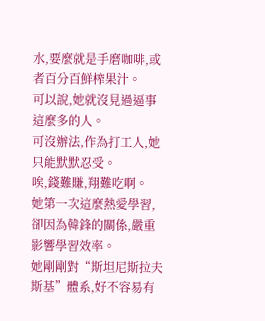水,要麼就是手磨咖啡,或者百分百鮮榨果汁。
可以說,她就沒見過逼事這麼多的人。
可沒辦法,作為打工人,她只能默默忍受。
唉,錢難賺,翔難吃啊。
她第一次這麼熱愛學習,卻因為韓鋒的關係,嚴重影響學習效率。
她剛剛對“斯坦尼斯拉夫斯基”體系,好不容易有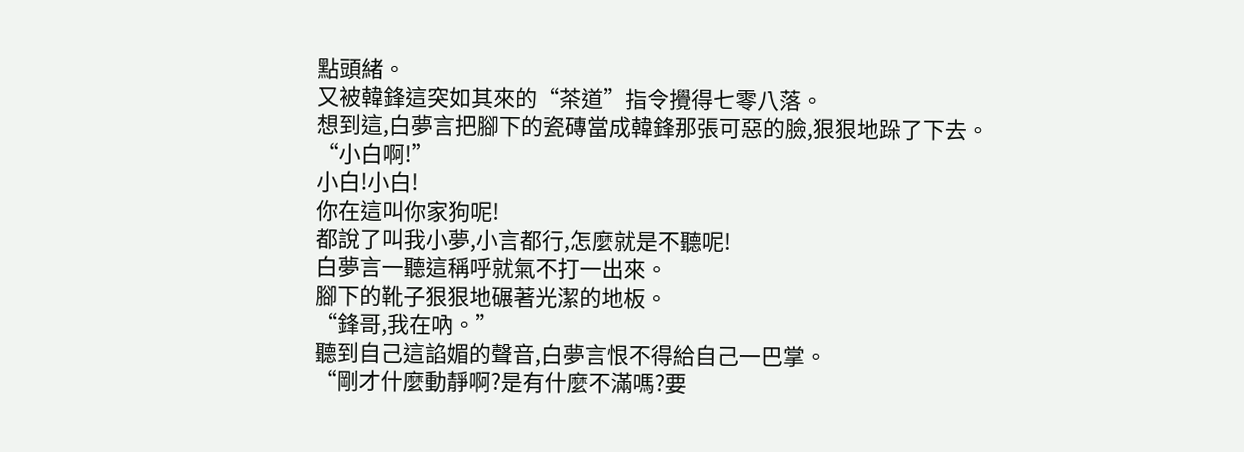點頭緒。
又被韓鋒這突如其來的“茶道”指令攪得七零八落。
想到這,白夢言把腳下的瓷磚當成韓鋒那張可惡的臉,狠狠地跺了下去。
“小白啊!”
小白!小白!
你在這叫你家狗呢!
都說了叫我小夢,小言都行,怎麼就是不聽呢!
白夢言一聽這稱呼就氣不打一出來。
腳下的靴子狠狠地碾著光潔的地板。
“鋒哥,我在吶。”
聽到自己這諂媚的聲音,白夢言恨不得給自己一巴掌。
“剛才什麼動靜啊?是有什麼不滿嗎?要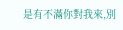是有不滿你對我來,別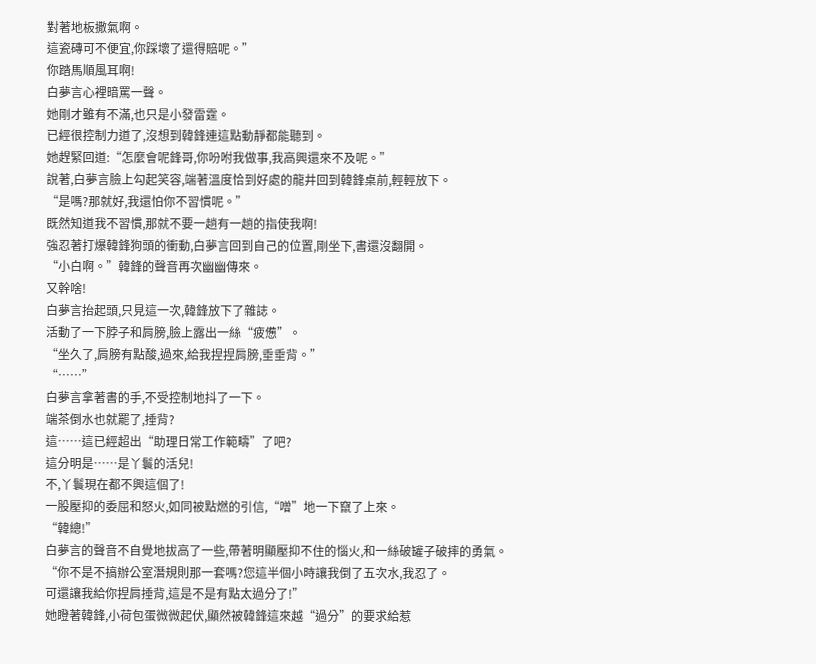對著地板撒氣啊。
這瓷磚可不便宜,你踩壞了還得賠呢。”
你踏馬順風耳啊!
白夢言心裡暗罵一聲。
她剛才雖有不滿,也只是小發雷霆。
已經很控制力道了,沒想到韓鋒連這點動靜都能聽到。
她趕緊回道:“怎麼會呢鋒哥,你吩咐我做事,我高興還來不及呢。”
說著,白夢言臉上勾起笑容,端著溫度恰到好處的龍井回到韓鋒桌前,輕輕放下。
“是嗎?那就好,我還怕你不習慣呢。”
既然知道我不習慣,那就不要一趟有一趟的指使我啊!
強忍著打爆韓鋒狗頭的衝動,白夢言回到自己的位置,剛坐下,書還沒翻開。
“小白啊。”韓鋒的聲音再次幽幽傳來。
又幹啥!
白夢言抬起頭,只見這一次,韓鋒放下了雜誌。
活動了一下脖子和肩膀,臉上露出一絲“疲憊”。
“坐久了,肩膀有點酸,過來,給我捏捏肩膀,垂垂背。”
“……”
白夢言拿著書的手,不受控制地抖了一下。
端茶倒水也就罷了,捶背?
這……這已經超出“助理日常工作範疇”了吧?
這分明是……是丫鬟的活兒!
不,丫鬟現在都不興這個了!
一股壓抑的委屈和怒火,如同被點燃的引信,“噌”地一下竄了上來。
“韓總!”
白夢言的聲音不自覺地拔高了一些,帶著明顯壓抑不住的惱火,和一絲破罐子破摔的勇氣。
“你不是不搞辦公室潛規則那一套嗎?您這半個小時讓我倒了五次水,我忍了。
可還讓我給你捏肩捶背,這是不是有點太過分了!”
她瞪著韓鋒,小荷包蛋微微起伏,顯然被韓鋒這來越“過分”的要求給惹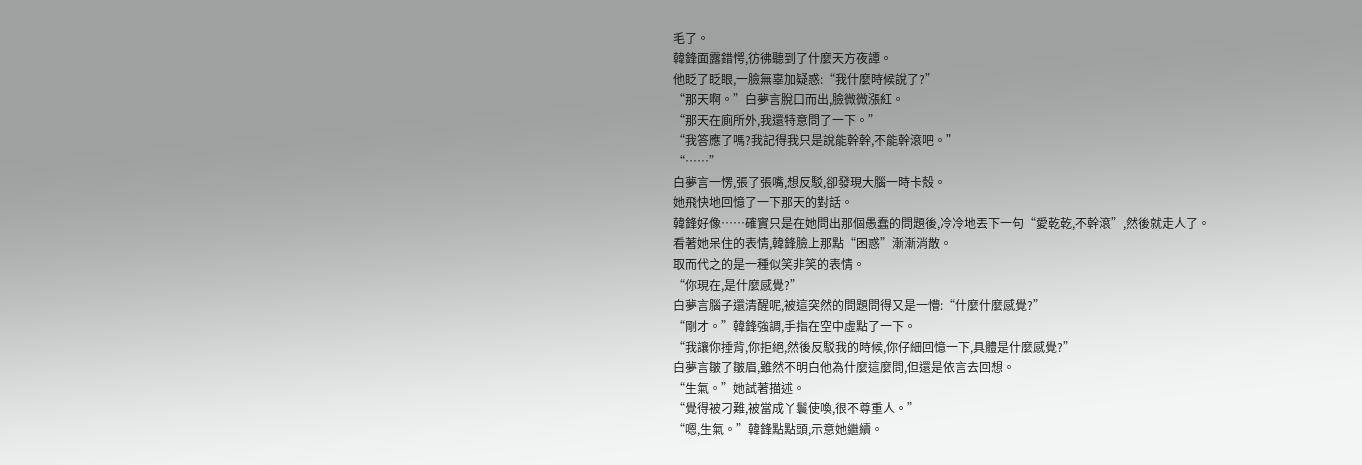毛了。
韓鋒面露錯愕,彷彿聽到了什麼天方夜譚。
他眨了眨眼,一臉無辜加疑惑:“我什麼時候說了?”
“那天啊。”白夢言脫口而出,臉微微漲紅。
“那天在廁所外,我還特意問了一下。”
“我答應了嗎?我記得我只是說能幹幹,不能幹滾吧。”
“……”
白夢言一愣,張了張嘴,想反駁,卻發現大腦一時卡殼。
她飛快地回憶了一下那天的對話。
韓鋒好像……確實只是在她問出那個愚蠢的問題後,冷冷地丟下一句“愛乾乾,不幹滾”,然後就走人了。
看著她呆住的表情,韓鋒臉上那點“困惑”漸漸消散。
取而代之的是一種似笑非笑的表情。
“你現在,是什麼感覺?”
白夢言腦子還清醒呢,被這突然的問題問得又是一懵:“什麼什麼感覺?”
“剛才。”韓鋒強調,手指在空中虛點了一下。
“我讓你捶背,你拒絕,然後反駁我的時候,你仔細回憶一下,具體是什麼感覺?”
白夢言皺了皺眉,雖然不明白他為什麼這麼問,但還是依言去回想。
“生氣。”她試著描述。
“覺得被刁難,被當成丫鬟使喚,很不尊重人。”
“嗯,生氣。”韓鋒點點頭,示意她繼續。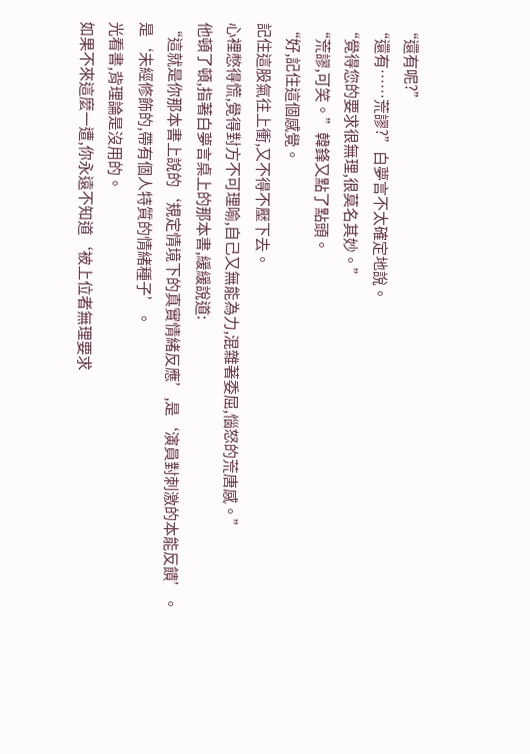“還有呢?”
“還有……荒謬?”白夢言不太確定地說。
“覺得您的要求很無理,很莫名其妙。”
“荒謬,可笑。”韓鋒又點了點頭。
“好,記住這個感覺。
記住這股氣往上衝,又不得不壓下去。
心裡憋得慌,覺得對方不可理喻,自己又無能為力,混雜著委屈,惱怒的荒唐感。”
他頓了頓,指著白夢言桌上的那本書,緩緩說道:
“這就是你那本書上說的‘規定情境下的真實情緒反應’,是‘演員對刺激的本能反饋’。
是‘未經修飾的,帶有個人特質的情緒種子’。
光看書,背理論是沒用的。
如果不來這麼一遭,你永遠不知道‘被上位者無理要求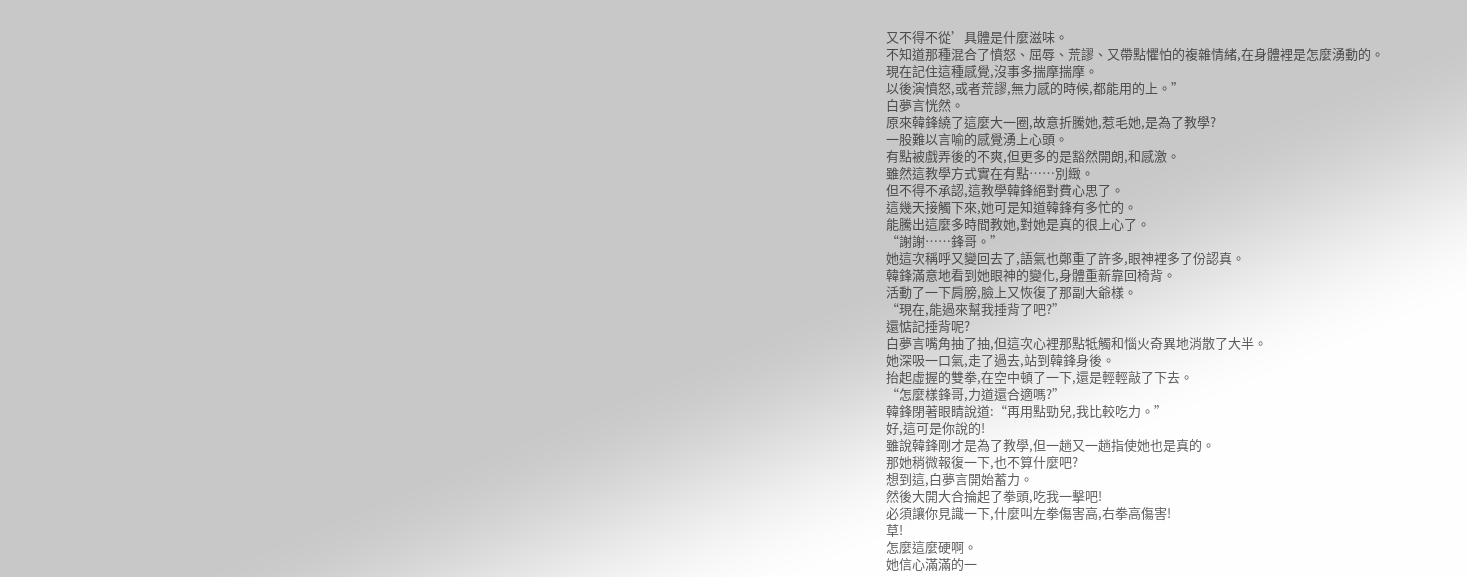又不得不從’具體是什麼滋味。
不知道那種混合了憤怒、屈辱、荒謬、又帶點懼怕的複雜情緒,在身體裡是怎麼湧動的。
現在記住這種感覺,沒事多揣摩揣摩。
以後演憤怒,或者荒謬,無力感的時候,都能用的上。”
白夢言恍然。
原來韓鋒繞了這麼大一圈,故意折騰她,惹毛她,是為了教學?
一股難以言喻的感覺湧上心頭。
有點被戲弄後的不爽,但更多的是豁然開朗,和感激。
雖然這教學方式實在有點……別緻。
但不得不承認,這教學韓鋒絕對費心思了。
這幾天接觸下來,她可是知道韓鋒有多忙的。
能騰出這麼多時間教她,對她是真的很上心了。
“謝謝……鋒哥。”
她這次稱呼又變回去了,語氣也鄭重了許多,眼神裡多了份認真。
韓鋒滿意地看到她眼神的變化,身體重新靠回椅背。
活動了一下肩膀,臉上又恢復了那副大爺樣。
“現在,能過來幫我捶背了吧?”
還惦記捶背呢?
白夢言嘴角抽了抽,但這次心裡那點牴觸和惱火奇異地消散了大半。
她深吸一口氣,走了過去,站到韓鋒身後。
抬起虛握的雙拳,在空中頓了一下,還是輕輕敲了下去。
“怎麼樣鋒哥,力道還合適嗎?”
韓鋒閉著眼睛說道:“再用點勁兒,我比較吃力。”
好,這可是你說的!
雖說韓鋒剛才是為了教學,但一趟又一趟指使她也是真的。
那她稍微報復一下,也不算什麼吧?
想到這,白夢言開始蓄力。
然後大開大合掄起了拳頭,吃我一擊吧!
必須讓你見識一下,什麼叫左拳傷害高,右拳高傷害!
草!
怎麼這麼硬啊。
她信心滿滿的一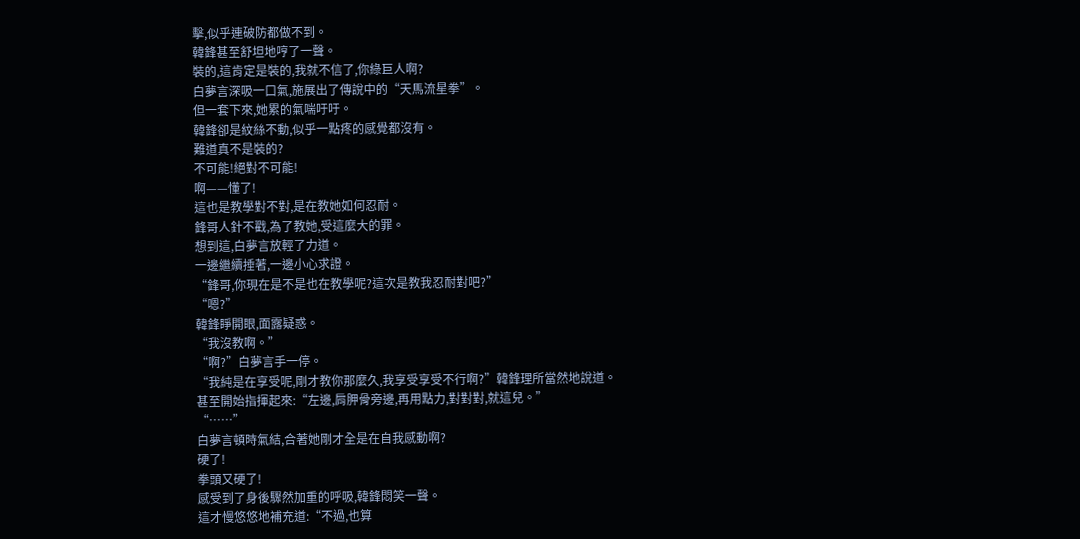擊,似乎連破防都做不到。
韓鋒甚至舒坦地哼了一聲。
裝的,這肯定是裝的,我就不信了,你綠巨人啊?
白夢言深吸一口氣,施展出了傳說中的“天馬流星拳”。
但一套下來,她累的氣喘吁吁。
韓鋒卻是紋絲不動,似乎一點疼的感覺都沒有。
難道真不是裝的?
不可能!絕對不可能!
啊——懂了!
這也是教學對不對,是在教她如何忍耐。
鋒哥人針不戳,為了教她,受這麼大的罪。
想到這,白夢言放輕了力道。
一邊繼續捶著,一邊小心求證。
“鋒哥,你現在是不是也在教學呢?這次是教我忍耐對吧?”
“嗯?”
韓鋒睜開眼,面露疑惑。
“我沒教啊。”
“啊?”白夢言手一停。
“我純是在享受呢,剛才教你那麼久,我享受享受不行啊?”韓鋒理所當然地說道。
甚至開始指揮起來:“左邊,肩胛骨旁邊,再用點力,對對對,就這兒。”
“……”
白夢言頓時氣結,合著她剛才全是在自我感動啊?
硬了!
拳頭又硬了!
感受到了身後驟然加重的呼吸,韓鋒悶笑一聲。
這才慢悠悠地補充道:“不過,也算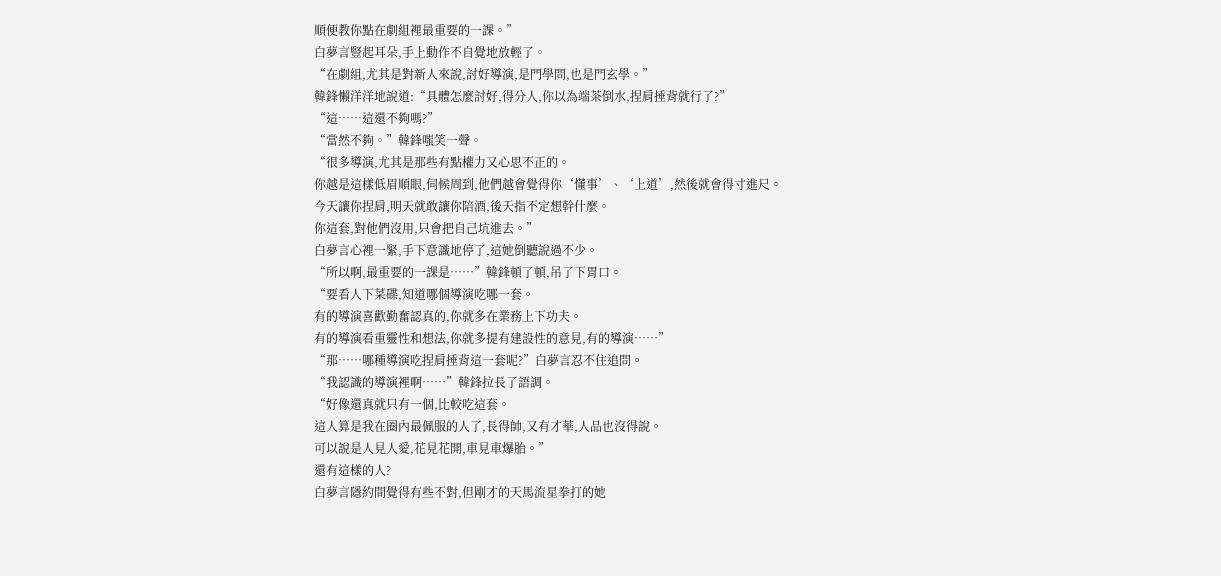順便教你點在劇組裡最重要的一課。”
白夢言豎起耳朵,手上動作不自覺地放輕了。
“在劇組,尤其是對新人來說,討好導演,是門學問,也是門玄學。”
韓鋒懶洋洋地說道:“具體怎麼討好,得分人,你以為端茶倒水,捏肩捶背就行了?”
“這……這還不夠嗎?”
“當然不夠。”韓鋒嗤笑一聲。
“很多導演,尤其是那些有點權力又心思不正的。
你越是這樣低眉順眼,伺候周到,他們越會覺得你‘懂事’、‘上道’,然後就會得寸進尺。
今天讓你捏肩,明天就敢讓你陪酒,後天指不定想幹什麼。
你這套,對他們沒用,只會把自己坑進去。”
白夢言心裡一緊,手下意識地停了,這她倒聽說過不少。
“所以啊,最重要的一課是……”韓鋒頓了頓,吊了下胃口。
“要看人下菜碟,知道哪個導演吃哪一套。
有的導演喜歡勤奮認真的,你就多在業務上下功夫。
有的導演看重靈性和想法,你就多提有建設性的意見,有的導演……”
“那……哪種導演吃捏肩捶背這一套呢?”白夢言忍不住追問。
“我認識的導演裡啊……”韓鋒拉長了語調。
“好像還真就只有一個,比較吃這套。
這人算是我在圈內最佩服的人了,長得帥,又有才華,人品也沒得說。
可以說是人見人愛,花見花開,車見車爆胎。”
還有這樣的人?
白夢言隱約間覺得有些不對,但剛才的天馬流星拳打的她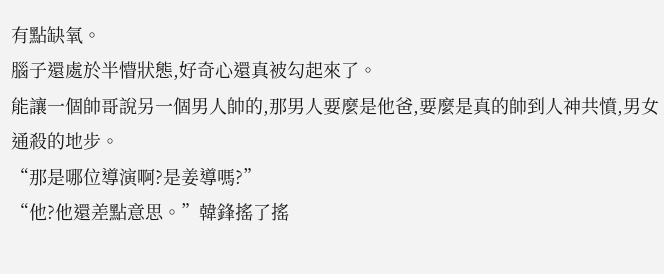有點缺氧。
腦子還處於半懵狀態,好奇心還真被勾起來了。
能讓一個帥哥說另一個男人帥的,那男人要麼是他爸,要麼是真的帥到人神共憤,男女通殺的地步。
“那是哪位導演啊?是姜導嗎?”
“他?他還差點意思。”韓鋒搖了搖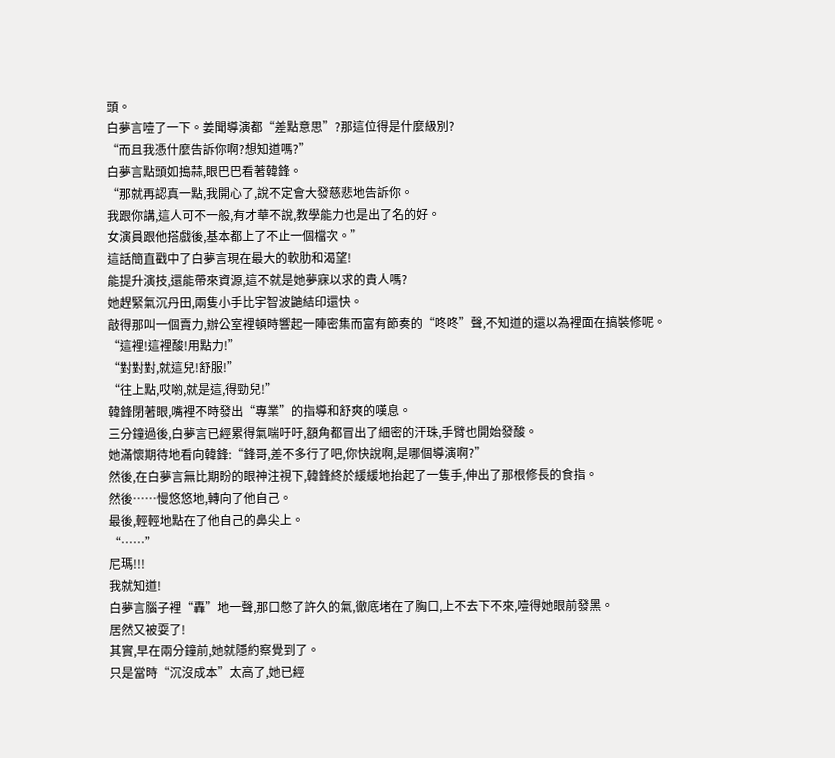頭。
白夢言噎了一下。姜聞導演都“差點意思”?那這位得是什麼級別?
“而且我憑什麼告訴你啊?想知道嗎?”
白夢言點頭如搗蒜,眼巴巴看著韓鋒。
“那就再認真一點,我開心了,說不定會大發慈悲地告訴你。
我跟你講,這人可不一般,有才華不說,教學能力也是出了名的好。
女演員跟他搭戲後,基本都上了不止一個檔次。”
這話簡直戳中了白夢言現在最大的軟肋和渴望!
能提升演技,還能帶來資源,這不就是她夢寐以求的貴人嗎?
她趕緊氣沉丹田,兩隻小手比宇智波鼬結印還快。
敲得那叫一個賣力,辦公室裡頓時響起一陣密集而富有節奏的“咚咚”聲,不知道的還以為裡面在搞裝修呢。
“這裡!這裡酸!用點力!”
“對對對,就這兒!舒服!”
“往上點,哎喲,就是這,得勁兒!”
韓鋒閉著眼,嘴裡不時發出“專業”的指導和舒爽的嘆息。
三分鐘過後,白夢言已經累得氣喘吁吁,額角都冒出了細密的汗珠,手臂也開始發酸。
她滿懷期待地看向韓鋒:“鋒哥,差不多行了吧,你快說啊,是哪個導演啊?”
然後,在白夢言無比期盼的眼神注視下,韓鋒終於緩緩地抬起了一隻手,伸出了那根修長的食指。
然後……慢悠悠地,轉向了他自己。
最後,輕輕地點在了他自己的鼻尖上。
“……”
尼瑪!!!
我就知道!
白夢言腦子裡“轟”地一聲,那口憋了許久的氣,徹底堵在了胸口,上不去下不來,噎得她眼前發黑。
居然又被耍了!
其實,早在兩分鐘前,她就隱約察覺到了。
只是當時“沉沒成本”太高了,她已經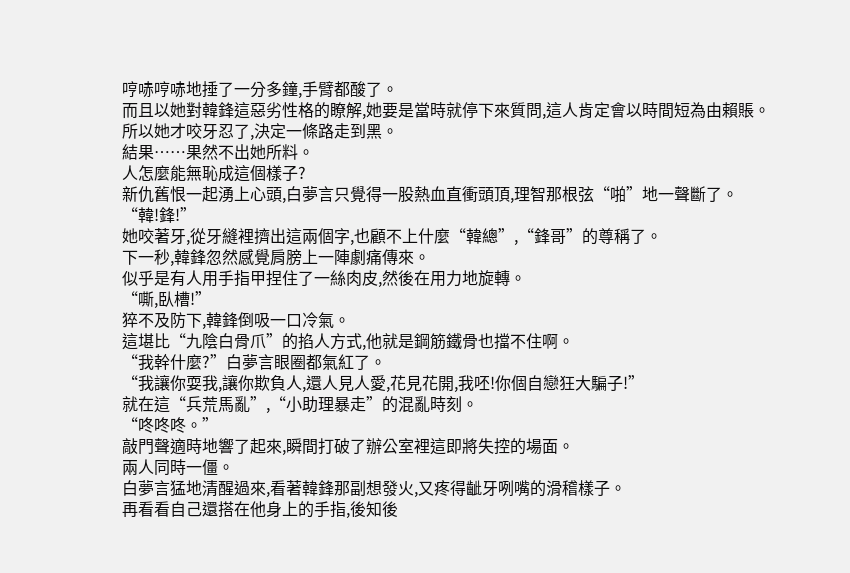哼哧哼哧地捶了一分多鐘,手臂都酸了。
而且以她對韓鋒這惡劣性格的瞭解,她要是當時就停下來質問,這人肯定會以時間短為由賴賬。
所以她才咬牙忍了,決定一條路走到黑。
結果……果然不出她所料。
人怎麼能無恥成這個樣子?
新仇舊恨一起湧上心頭,白夢言只覺得一股熱血直衝頭頂,理智那根弦“啪”地一聲斷了。
“韓!鋒!”
她咬著牙,從牙縫裡擠出這兩個字,也顧不上什麼“韓總”,“鋒哥”的尊稱了。
下一秒,韓鋒忽然感覺肩膀上一陣劇痛傳來。
似乎是有人用手指甲捏住了一絲肉皮,然後在用力地旋轉。
“嘶,臥槽!”
猝不及防下,韓鋒倒吸一口冷氣。
這堪比“九陰白骨爪”的掐人方式,他就是鋼筋鐵骨也擋不住啊。
“我幹什麼?”白夢言眼圈都氣紅了。
“我讓你耍我,讓你欺負人,還人見人愛,花見花開,我呸!你個自戀狂大騙子!”
就在這“兵荒馬亂”,“小助理暴走”的混亂時刻。
“咚咚咚。”
敲門聲適時地響了起來,瞬間打破了辦公室裡這即將失控的場面。
兩人同時一僵。
白夢言猛地清醒過來,看著韓鋒那副想發火,又疼得齜牙咧嘴的滑稽樣子。
再看看自己還搭在他身上的手指,後知後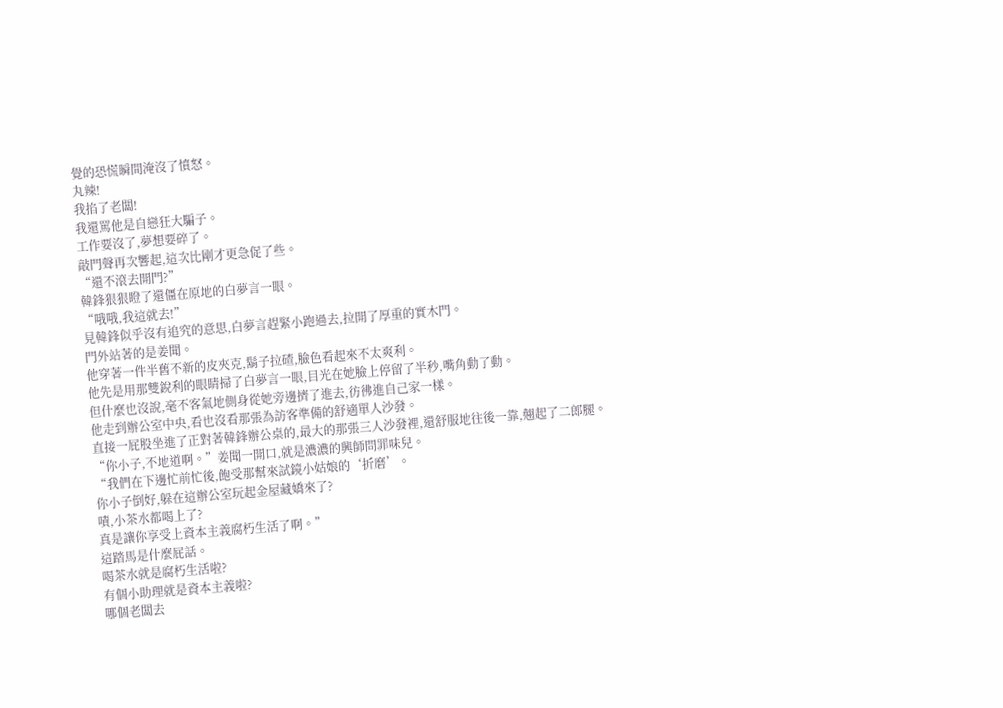覺的恐慌瞬間淹沒了憤怒。
丸辣!
我掐了老闆!
我還罵他是自戀狂大騙子。
工作要沒了,夢想要碎了。
敲門聲再次響起,這次比剛才更急促了些。
“還不滾去開門?”
韓鋒狠狠瞪了還僵在原地的白夢言一眼。
“哦哦,我這就去!”
見韓鋒似乎沒有追究的意思,白夢言趕緊小跑過去,拉開了厚重的實木門。
門外站著的是姜聞。
他穿著一件半舊不新的皮夾克,鬍子拉碴,臉色看起來不太爽利。
他先是用那雙銳利的眼睛掃了白夢言一眼,目光在她臉上停留了半秒,嘴角動了動。
但什麼也沒說,毫不客氣地側身從她旁邊擠了進去,彷彿進自己家一樣。
他走到辦公室中央,看也沒看那張為訪客準備的舒適單人沙發。
直接一屁股坐進了正對著韓鋒辦公桌的,最大的那張三人沙發裡,還舒服地往後一靠,翹起了二郎腿。
“你小子,不地道啊。”姜聞一開口,就是濃濃的興師問罪味兒。
“我們在下邊忙前忙後,飽受那幫來試鏡小姑娘的‘折磨’。
你小子倒好,躲在這辦公室玩起金屋藏嬌來了?
嘖,小茶水都喝上了?
真是讓你享受上資本主義腐朽生活了啊。”
這踏馬是什麼屁話。
喝茶水就是腐朽生活啦?
有個小助理就是資本主義啦?
哪個老闆去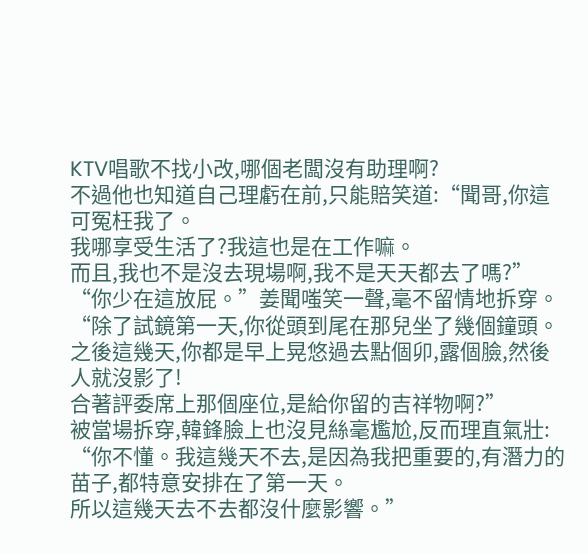KTV唱歌不找小改,哪個老闆沒有助理啊?
不過他也知道自己理虧在前,只能賠笑道:“聞哥,你這可冤枉我了。
我哪享受生活了?我這也是在工作嘛。
而且,我也不是沒去現場啊,我不是天天都去了嗎?”
“你少在這放屁。”姜聞嗤笑一聲,毫不留情地拆穿。
“除了試鏡第一天,你從頭到尾在那兒坐了幾個鐘頭。
之後這幾天,你都是早上晃悠過去點個卯,露個臉,然後人就沒影了!
合著評委席上那個座位,是給你留的吉祥物啊?”
被當場拆穿,韓鋒臉上也沒見絲毫尷尬,反而理直氣壯:
“你不懂。我這幾天不去,是因為我把重要的,有潛力的苗子,都特意安排在了第一天。
所以這幾天去不去都沒什麼影響。”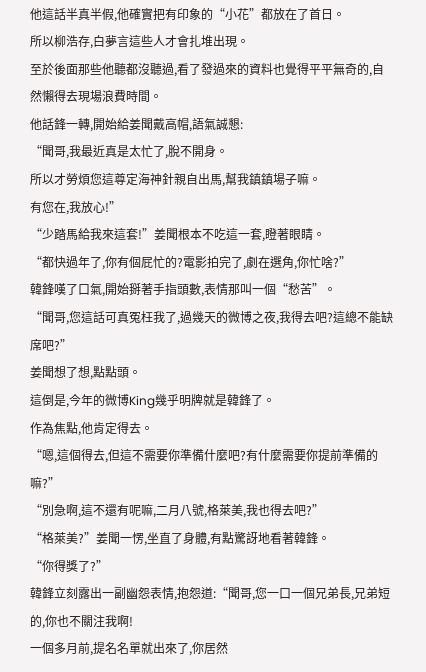他這話半真半假,他確實把有印象的“小花”都放在了首日。
所以柳浩存,白夢言這些人才會扎堆出現。
至於後面那些他聽都沒聽過,看了發過來的資料也覺得平平無奇的,自然懶得去現場浪費時間。
他話鋒一轉,開始給姜聞戴高帽,語氣誠懇:
“聞哥,我最近真是太忙了,脫不開身。
所以才勞煩您這尊定海神針親自出馬,幫我鎮鎮場子嘛。
有您在,我放心!”
“少踏馬給我來這套!”姜聞根本不吃這一套,瞪著眼睛。
“都快過年了,你有個屁忙的?電影拍完了,劇在選角,你忙啥?”
韓鋒嘆了口氣,開始掰著手指頭數,表情那叫一個“愁苦”。
“聞哥,您這話可真冤枉我了,過幾天的微博之夜,我得去吧?這總不能缺席吧?”
姜聞想了想,點點頭。
這倒是,今年的微博King幾乎明牌就是韓鋒了。
作為焦點,他肯定得去。
“嗯,這個得去,但這不需要你準備什麼吧?有什麼需要你提前準備的嘛?”
“別急啊,這不還有呢嘛,二月八號,格萊美,我也得去吧?”
“格萊美?”姜聞一愣,坐直了身體,有點驚訝地看著韓鋒。
“你得獎了?”
韓鋒立刻露出一副幽怨表情,抱怨道:“聞哥,您一口一個兄弟長,兄弟短的,你也不關注我啊!
一個多月前,提名名單就出來了,你居然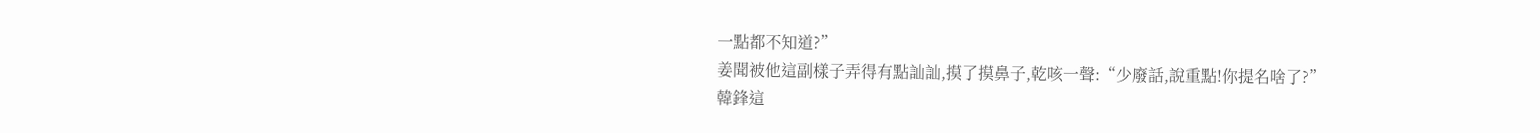一點都不知道?”
姜聞被他這副樣子弄得有點訕訕,摸了摸鼻子,乾咳一聲:“少廢話,說重點!你提名啥了?”
韓鋒這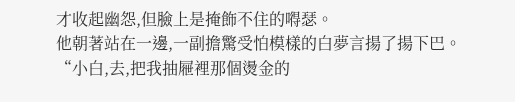才收起幽怨,但臉上是掩飾不住的嘚瑟。
他朝著站在一邊,一副擔驚受怕模樣的白夢言揚了揚下巴。
“小白,去,把我抽屜裡那個燙金的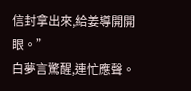信封拿出來,給姜導開開眼。”
白夢言驚醒,連忙應聲。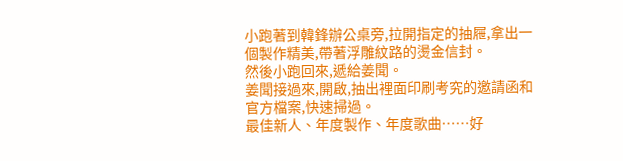小跑著到韓鋒辦公桌旁,拉開指定的抽屜,拿出一個製作精美,帶著浮雕紋路的燙金信封。
然後小跑回來,遞給姜聞。
姜聞接過來,開啟,抽出裡面印刷考究的邀請函和官方檔案,快速掃過。
最佳新人、年度製作、年度歌曲……好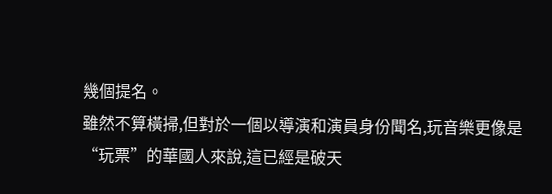幾個提名。
雖然不算橫掃,但對於一個以導演和演員身份聞名,玩音樂更像是“玩票”的華國人來說,這已經是破天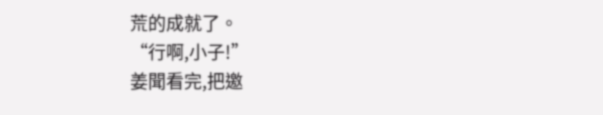荒的成就了。
“行啊,小子!”
姜聞看完,把邀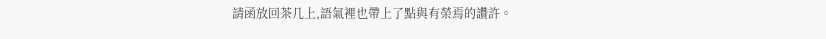請函放回茶几上,語氣裡也帶上了點與有榮焉的讚許。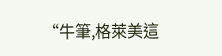“牛筆,格萊美這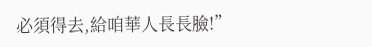必須得去,給咱華人長長臉!”